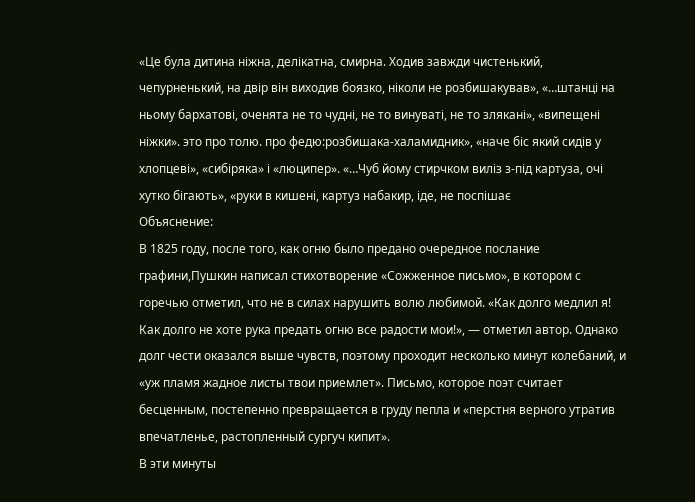«Це була дитина ніжна, делікатна, смирна. Ходив завжди чистенький, чепурненький, на двір він виходив боязко, ніколи не розбишакував», «…штанці на ньому бархатові, оченята не то чудні, не то винуваті, не то злякані», «випещені ніжки». это про толю. про федю:розбишака-халамидник», «наче біс який сидів у хлопцеві», «сибіряка» і «люципер». «…Чуб йому стирчком виліз з-під картуза, очі хутко бігають», «руки в кишені, картуз набакир, іде, не поспішає
Объяснение:
В 1825 году, после того, как огню было предано очередное послание графини,Пушкин написал стихотворение «Сожженное письмо», в котором с горечью отметил, что не в силах нарушить волю любимой. «Как долго медлил я! Как долго не хоте рука предать огню все радости мои!», — отметил автор. Однако долг чести оказался выше чувств, поэтому проходит несколько минут колебаний, и «уж пламя жадное листы твои приемлет». Письмо, которое поэт считает бесценным, постепенно превращается в груду пепла и «перстня верного утратив впечатленье, растопленный сургуч кипит».
В эти минуты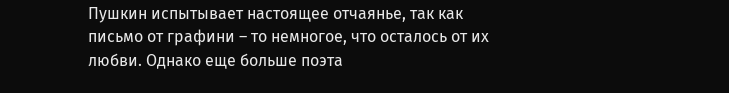Пушкин испытывает настоящее отчаянье, так как письмо от графини – то немногое, что осталось от их любви. Однако еще больше поэта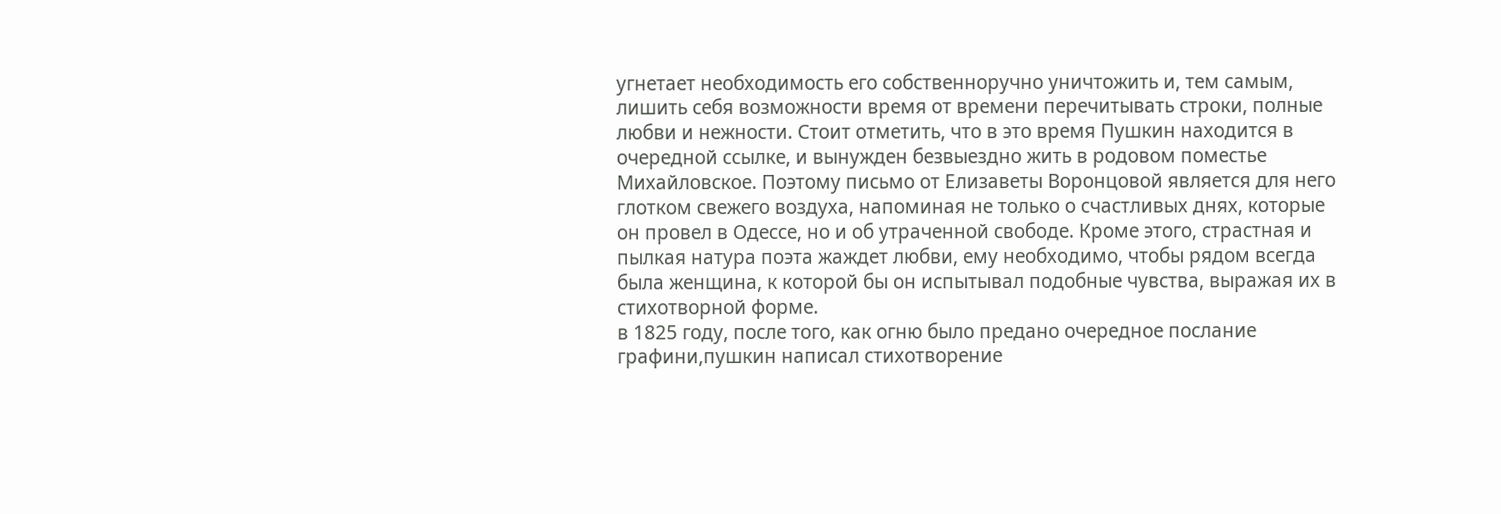угнетает необходимость его собственноручно уничтожить и, тем самым, лишить себя возможности время от времени перечитывать строки, полные любви и нежности. Стоит отметить, что в это время Пушкин находится в очередной ссылке, и вынужден безвыездно жить в родовом поместье Михайловское. Поэтому письмо от Елизаветы Воронцовой является для него глотком свежего воздуха, напоминая не только о счастливых днях, которые он провел в Одессе, но и об утраченной свободе. Кроме этого, страстная и пылкая натура поэта жаждет любви, ему необходимо, чтобы рядом всегда была женщина, к которой бы он испытывал подобные чувства, выражая их в стихотворной форме.
в 1825 году, после того, как огню было предано очередное послание графини,пушкин написал стихотворение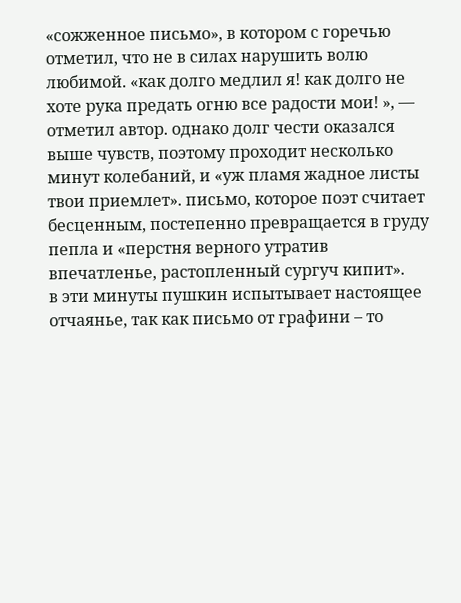«сожженное письмо», в котором с горечью отметил, что не в силах нарушить волю любимой. «как долго медлил я! как долго не хоте рука предать огню все радости мои! », — отметил автор. однако долг чести оказался выше чувств, поэтому проходит несколько минут колебаний, и «уж пламя жадное листы твои приемлет». письмо, которое поэт считает бесценным, постепенно превращается в груду пепла и «перстня верного утратив впечатленье, растопленный сургуч кипит».
в эти минуты пушкин испытывает настоящее отчаянье, так как письмо от графини – то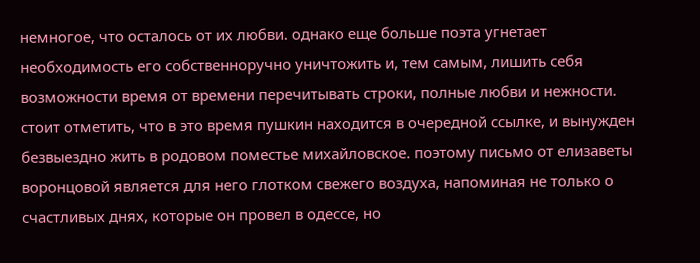немногое, что осталось от их любви. однако еще больше поэта угнетает необходимость его собственноручно уничтожить и, тем самым, лишить себя возможности время от времени перечитывать строки, полные любви и нежности. стоит отметить, что в это время пушкин находится в очередной ссылке, и вынужден безвыездно жить в родовом поместье михайловское. поэтому письмо от елизаветы воронцовой является для него глотком свежего воздуха, напоминая не только о счастливых днях, которые он провел в одессе, но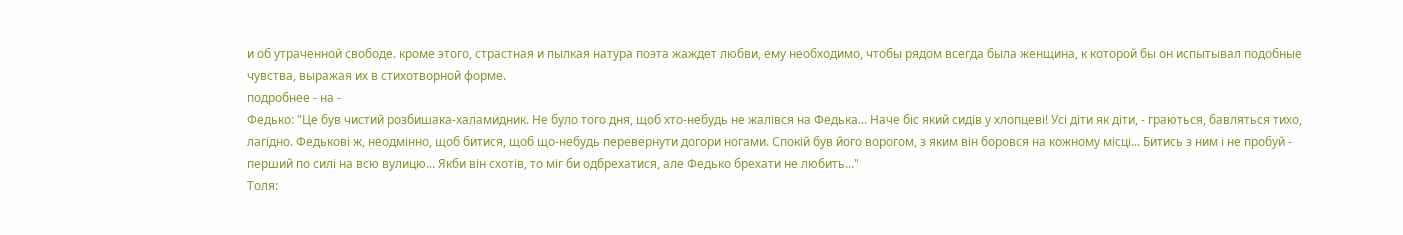и об утраченной свободе. кроме этого, страстная и пылкая натура поэта жаждет любви, ему необходимо, чтобы рядом всегда была женщина, к которой бы он испытывал подобные чувства, выражая их в стихотворной форме.
подробнее - на -
Федько: "Це був чистий розбишака-халамидник. Не було того дня, щоб хто-небудь не жалівся на Федька... Наче біс який сидів у хлопцеві! Усі діти як діти, - граються, бавляться тихо, лагідно. Федькові ж, неодмінно, щоб битися, щоб що-небудь перевернути догори ногами. Спокій був його ворогом, з яким він боровся на кожному місці... Битись з ним і не пробуй - перший по силі на всю вулицю... Якби він схотів, то міг би одбрехатися, але Федько брехати не любить..."
Толя: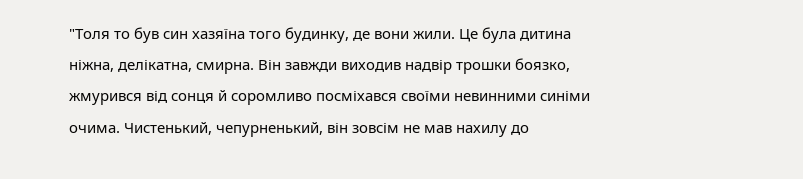"Толя то був син хазяїна того будинку, де вони жили. Це була дитина ніжна, делікатна, смирна. Він завжди виходив надвір трошки боязко, жмурився від сонця й соромливо посміхався своїми невинними синіми очима. Чистенький, чепурненький, він зовсім не мав нахилу до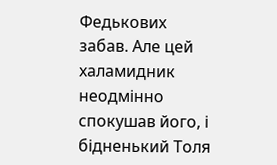Федькових забав. Але цей халамидник неодмінно спокушав його, і бідненький Толя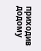приходив додому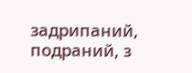задрипаний, подраний, з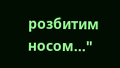розбитим носом..."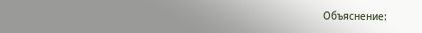Объяснение: